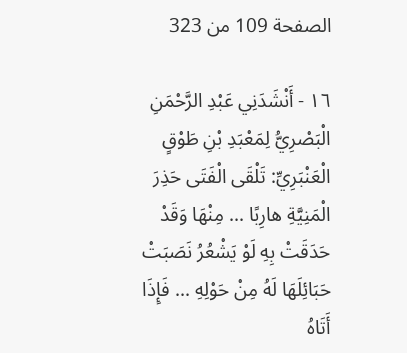الصفحة 109 من 323

١٦ - أَنْشَدَنِي عَبْدِ الرَّحْمَنِ الْبَصْرِيُّ لِمَعْبَدِ بْنِ طَوْقٍ الْعَنْبَرِيِّ: تَلْقَى الْفَتَى حَذِرَ الْمَنِيَّةِ هارِبًا ... مِنْهَا وَقَدْ حَدَقَتْ بِهِ لَوْ يَشْعُرُ نَصَبَتْ حَبَائِلَهَا لَهُ مِنْ حَوْلِهِ ... فَإِذَا أَتَاهُ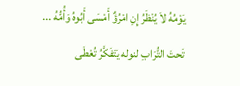يَوْمُهُ لاَ يُنْظَرُ إِنِ امْرُؤٌ أَمْسَى أَبُوهُ وَأُمُّهُ ... تَحتَ التُّرَابِ لنوله يَتَفَكَّرُ تُعْطَى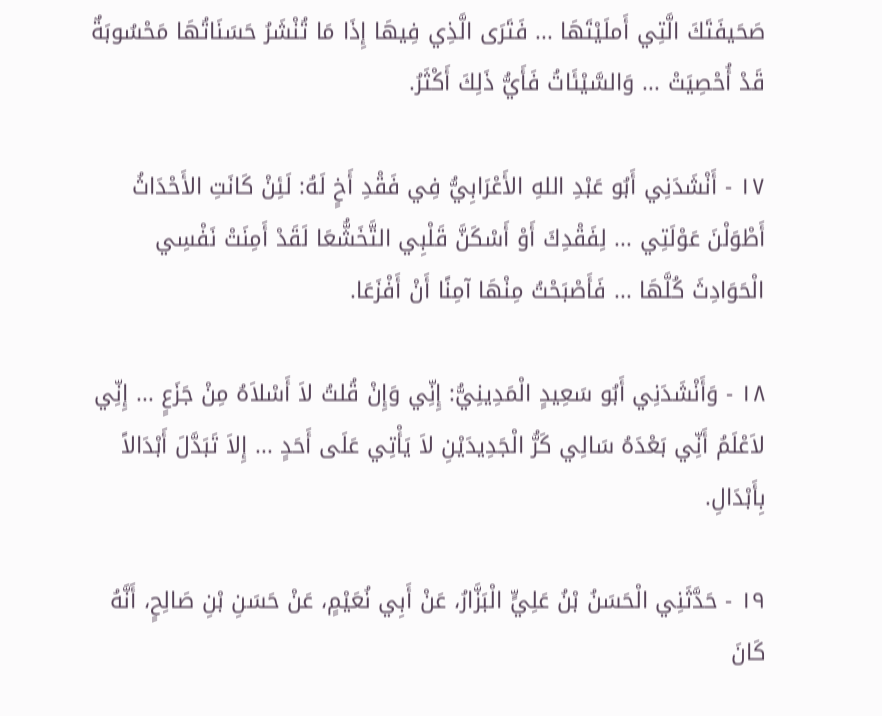صَحَيفَتَكَ الَّتِي أَملَيْتَهَا ... فَتَرَى الَّذِي فِيهَا إِذَا مَا تُنْشَرُ حَسَنَاتُهَا مَحْسُوبَةٌ قَدْ أُحْصِيَتْ ... وَالسَّيْئَاتُ فَأَيُّ ذَلِكَ أَكْثَرُ.

١٧ - أَنْشَدَنِي أَبُو عَبْدِ اللهِ الأَعْرَابِيُّ فِي فَقْدِ أَخٍ لَهُ: لَئِنْ كَانَتِ الأَحْدَاثُ أَطْوَلْنَ عَوْلَتِي ... لِفَقْدِكَ أَوْ أَسْكَنَّ قَلْبِي التَّخَشُّعَا لَقَدْ أَمِنَتْ نَفْسِي الْحَوَادِثَ كُلَّهَا ... فَأَصْبَحْتُ مِنْهَا آمِنًا أَنْ أَفْزَعَا.

١٨ - وَأَنْشَدَنِي أَبُو سَعِيدٍ الْمَدِينِيُّ: إِنِّي وَإِنْ قُلتُ لاَ أَسْلاَهُ مِنْ جَزَعٍ ... إِنِّي لاَعْلَمُ أَنِّي بَعْدَهُ سَالِي كَرُّ الْجَدِيدَيْنِ لاَ يَأْتِي عَلَى أَحَدٍ ... إِلاَ تَبَدَّلَ أَبْدَالاً بِأَبْدَالِ.

١٩ - حَدَّثَنِي الْحَسَنُ بْنُ عَلِيٍّ الْبَزَّارُ، عَنْ أَبِي نُعَيْمٍ، عَنْ حَسَنِ بْنِ صَالِحٍ، أَنَّهُ كَانَ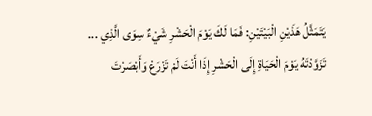يَتَمَثَّلُ هَذَيْنِ الْبَيْتَيْنِ: فَمَا لَكَ يَوْمَ الْحَشْرِ شَيْءٌ سِوَى الَّذِي ... تَزَوَّدْتَهُ يَوْمَ الْحَيَاةِ إِلَى الْحَشْرِ إِذَا أَنْتَ لَمْ تَزْرَعْ وَأَبْصَرْتَ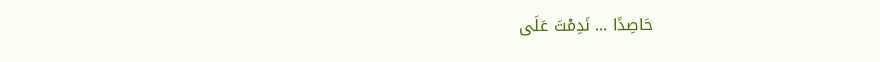حَاصِدًا ... نَدِمْتَ عَلَى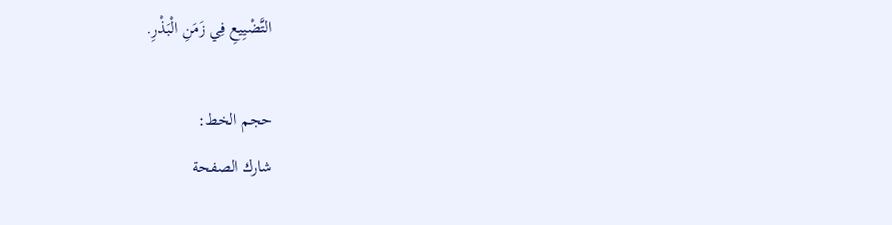التَّضْيِيعِ فِي زَمَنِ الْبَذْرِ.

حجم الخط:
شارك الصفحة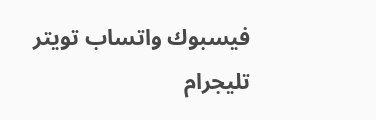فيسبوك واتساب تويتر تليجرام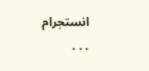انستجرام
. . .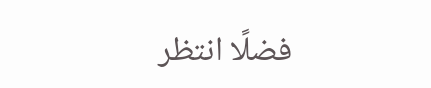فضلًا انتظر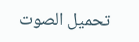تحميل الصوت